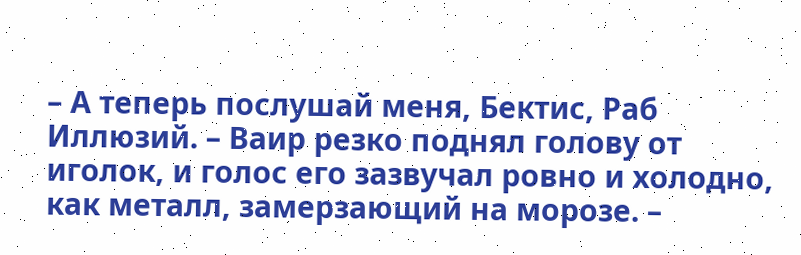– А теперь послушай меня, Бектис, Раб Иллюзий. – Ваир резко поднял голову от иголок, и голос его зазвучал ровно и холодно, как металл, замерзающий на морозе. –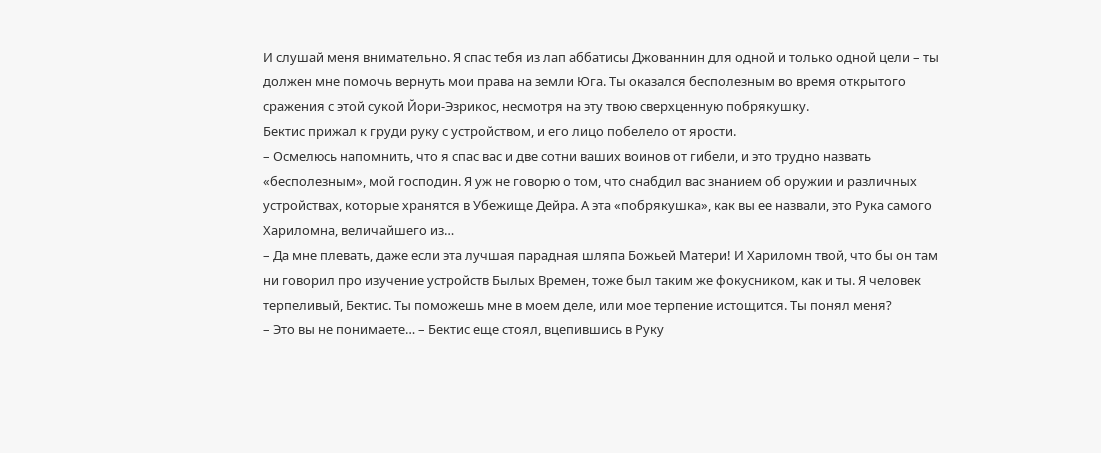И слушай меня внимательно. Я спас тебя из лап аббатисы Джованнин для одной и только одной цели – ты должен мне помочь вернуть мои права на земли Юга. Ты оказался бесполезным во время открытого сражения с этой сукой Йори-Эзрикос, несмотря на эту твою сверхценную побрякушку.
Бектис прижал к груди руку с устройством, и его лицо побелело от ярости.
– Осмелюсь напомнить, что я спас вас и две сотни ваших воинов от гибели, и это трудно назвать «бесполезным», мой господин. Я уж не говорю о том, что снабдил вас знанием об оружии и различных устройствах, которые хранятся в Убежище Дейра. А эта «побрякушка», как вы ее назвали, это Рука самого Хариломна, величайшего из…
– Да мне плевать, даже если эта лучшая парадная шляпа Божьей Матери! И Хариломн твой, что бы он там ни говорил про изучение устройств Былых Времен, тоже был таким же фокусником, как и ты. Я человек терпеливый, Бектис. Ты поможешь мне в моем деле, или мое терпение истощится. Ты понял меня?
– Это вы не понимаете… – Бектис еще стоял, вцепившись в Руку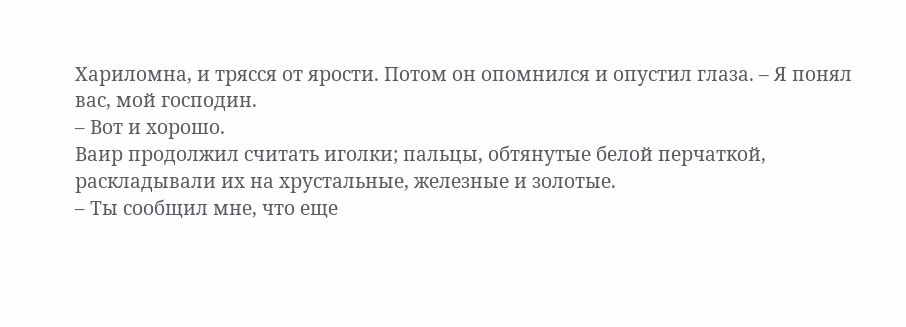Хариломна, и трясся от ярости. Потом он опомнился и опустил глаза. – Я понял вас, мой господин.
– Вот и хорошо.
Ваир продолжил считать иголки; пальцы, обтянутые белой перчаткой, раскладывали их на хрустальные, железные и золотые.
– Ты сообщил мне, что еще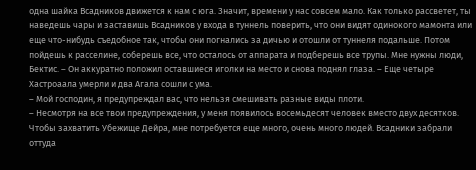одна шайка Всадников движется к нам с юга. Значит, времени у нас совсем мало. Как только рассветет, ты наведешь чары и заставишь Всадников у входа в туннель поверить, что они видят одинокого мамонта или еще что-нибудь съедобное так, чтобы они погнались за дичью и отошли от туннеля подальше. Потом пойдешь к расселине, соберешь все, что осталось от аппарата и подберешь все трупы. Мне нужны люди, Бектис. – Он аккуратно положил оставшиеся иголки на место и снова поднял глаза. – Еще четыре Хастроаала умерли и два Агала сошли с ума.
– Мой господин, я предупреждал вас, что нельзя смешивать разные виды плоти.
– Несмотря на все твои предупреждения, у меня появилось восемьдесят человек вместо двух десятков. Чтобы захватить Убежище Дейра, мне потребуется еще много, очень много людей. Всадники забрали оттуда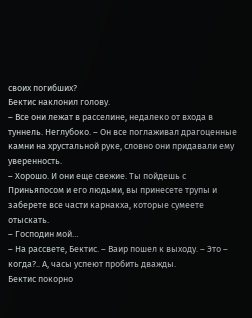своих погибших?
Бектис наклонил голову.
– Все они лежат в расселине, недалеко от входа в туннель. Неглубоко. – Он все поглаживал драгоценные камни на хрустальной руке, словно они придавали ему уверенность.
– Хорошо. И они еще свежие. Ты пойдешь с Приньяпосом и его людьми, вы принесете трупы и заберете все части карнакха, которые сумеете отыскать.
– Господин мой…
– На рассвете, Бектис. – Ваир пошел к выходу. – Это – когда?.. А, часы успеют пробить дважды.
Бектис покорно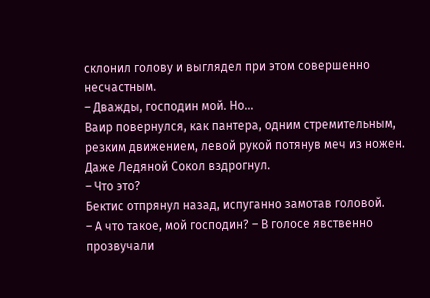склонил голову и выглядел при этом совершенно несчастным.
– Дважды, господин мой. Но…
Ваир повернулся, как пантера, одним стремительным, резким движением, левой рукой потянув меч из ножен. Даже Ледяной Сокол вздрогнул.
– Что это?
Бектис отпрянул назад, испуганно замотав головой.
– А что такое, мой господин? – В голосе явственно прозвучали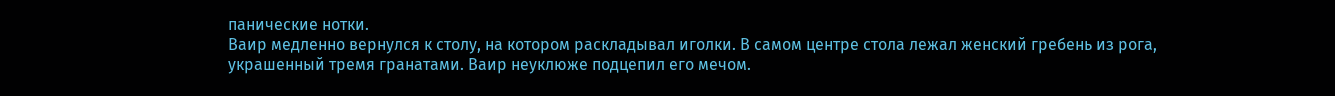панические нотки.
Ваир медленно вернулся к столу, на котором раскладывал иголки. В самом центре стола лежал женский гребень из рога, украшенный тремя гранатами. Ваир неуклюже подцепил его мечом.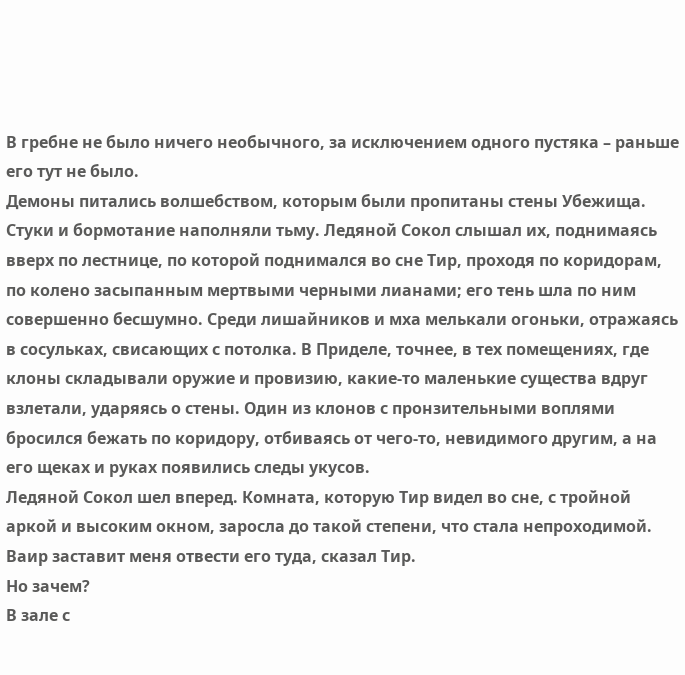В гребне не было ничего необычного, за исключением одного пустяка – раньше его тут не было.
Демоны питались волшебством, которым были пропитаны стены Убежища. Стуки и бормотание наполняли тьму. Ледяной Сокол слышал их, поднимаясь вверх по лестнице, по которой поднимался во сне Тир, проходя по коридорам, по колено засыпанным мертвыми черными лианами; его тень шла по ним совершенно бесшумно. Среди лишайников и мха мелькали огоньки, отражаясь в сосульках, свисающих с потолка. В Приделе, точнее, в тех помещениях, где клоны складывали оружие и провизию, какие-то маленькие существа вдруг взлетали, ударяясь о стены. Один из клонов с пронзительными воплями бросился бежать по коридору, отбиваясь от чего-то, невидимого другим, а на его щеках и руках появились следы укусов.
Ледяной Сокол шел вперед. Комната, которую Тир видел во сне, с тройной аркой и высоким окном, заросла до такой степени, что стала непроходимой.
Ваир заставит меня отвести его туда, сказал Тир.
Но зачем?
В зале с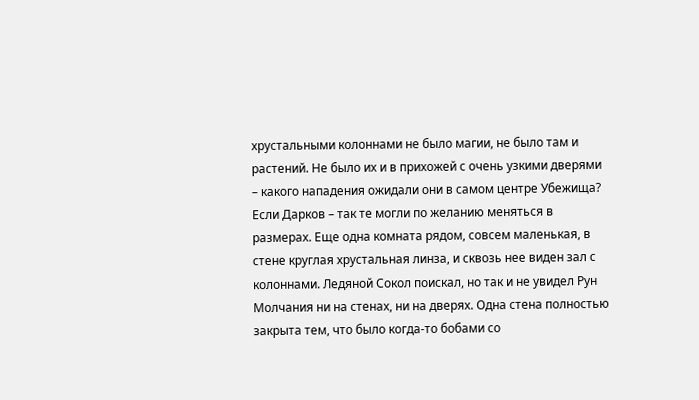хрустальными колоннами не было магии, не было там и растений. Не было их и в прихожей с очень узкими дверями – какого нападения ожидали они в самом центре Убежища? Если Дарков – так те могли по желанию меняться в размерах. Еще одна комната рядом, совсем маленькая, в стене круглая хрустальная линза, и сквозь нее виден зал с колоннами. Ледяной Сокол поискал, но так и не увидел Рун Молчания ни на стенах, ни на дверях. Одна стена полностью закрыта тем, что было когда-то бобами со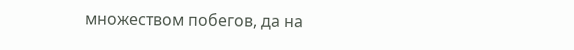множеством побегов, да на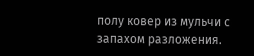полу ковер из мульчи с запахом разложения.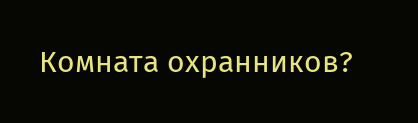Комната охранников?